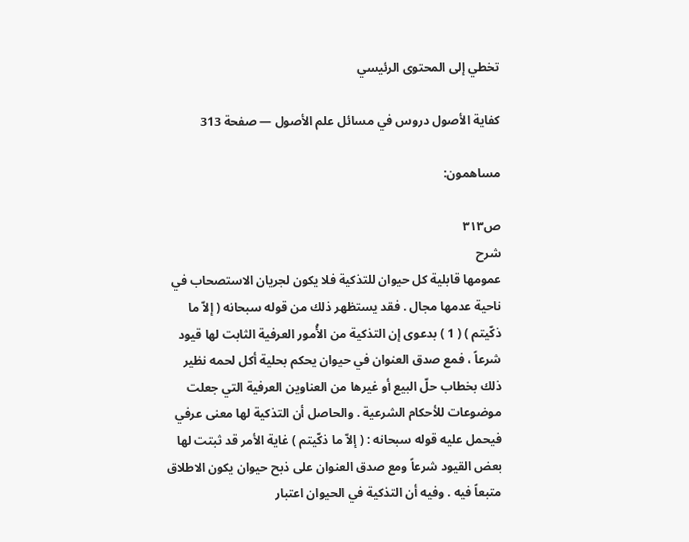تخطي إلى المحتوى الرئيسي

كفاية الأصول دروس في مسائل علم الأصول — صفحة 313

مساهمون:

ص٣١٣
شرح
عمومها قابلية كل حيوان للتذكية فلا يكون لجريان الاستصحاب في ناحية عدمها مجال . فقد يستظهر ذلك من قوله سبحانه ( إلاّ ما ذكّيتم ) ( 1 ) بدعوى إن التذكية من الأُمور العرفية الثابت لها قيود شرعاً ، فمع صدق العنوان في حيوان يحكم بحلية أكل لحمه نظير ذلك بخطاب حلّ البيع أو غيرها من العناوين العرفية التي جعلت موضوعات للأحكام الشرعية . والحاصل أن التذكية لها معنى عرفي فيحمل عليه قوله سبحانه : ( إلاّ ما ذكّيتم ) غاية الأمر قد ثبتت لها بعض القيود شرعاً ومع صدق العنوان على ذبح حيوان يكون الاطلاق متبعاً فيه . وفيه أن التذكية في الحيوان اعتبار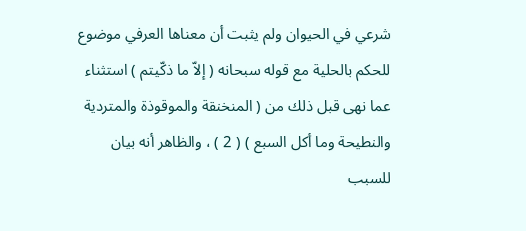شرعي في الحيوان ولم يثبت أن معناها العرفي موضوع للحكم بالحلية مع قوله سبحانه ( إلاّ ما ذكّيتم ) استثناء عما نهى قبل ذلك من ( المنخنقة والموقوذة والمتردية والنطيحة وما أكل السبع ) ( 2 ) ، والظاهر أنه بيان للسبب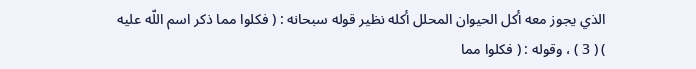الذي يجوز معه أكل الحيوان المحلل أكله نظير قوله سبحانه : ( فكلوا مما ذكر اسم اللّه عليه ) ( 3 ) ، وقوله : ( فكلوا مما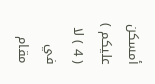أمسكن عليكم ) ( 4 ) لا في مقام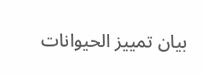بيان تمييز الحيوانات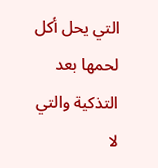التي يحل أكل لحمها بعد التذكية والتي لا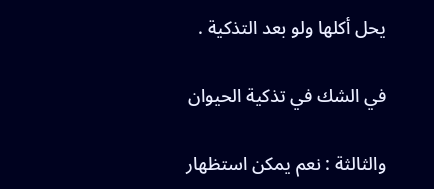يحل أكلها ولو بعد التذكية .

في الشك في تذكية الحيوان

والثالثة : نعم يمكن استظهار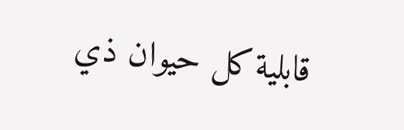قابلية كل حيوان ذي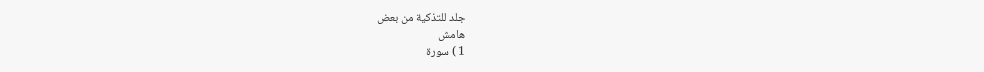جلد للتذكية من بعض
هامش
1 ) سورة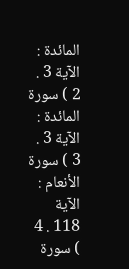المائدة : الآية 3 . 2 ) سورة المائدة : الآية 3 . 3 ) سورة الأنعام : الآية 118 . 4 ) سورة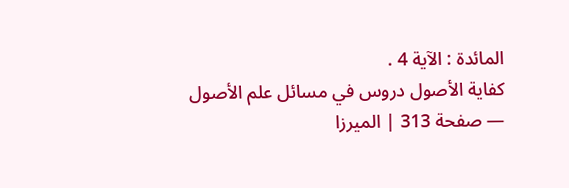المائدة : الآية 4 .
كفاية الأصول دروس في مسائل علم الأصول — صفحة 313 | الميرزا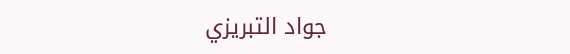جواد التبريزي